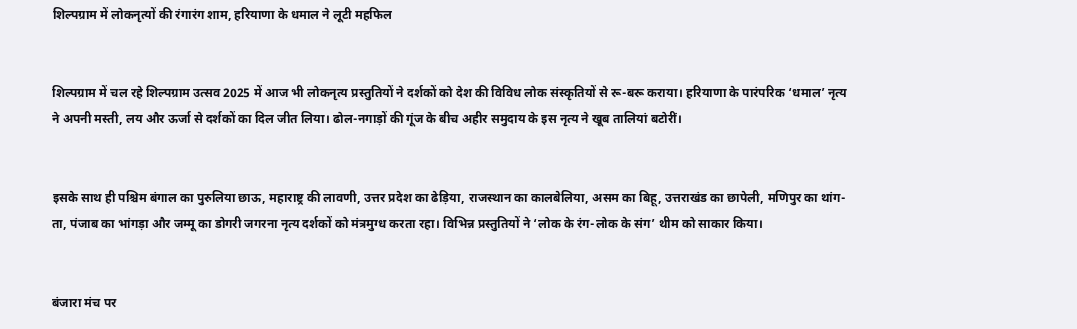शिल्पग्राम में लोकनृत्यों की रंगारंग शाम, हरियाणा के धमाल ने लूटी महफिल


शिल्पग्राम में चल रहे शिल्पग्राम उत्सव 2025 में आज भी लोकनृत्य प्रस्तुतियों ने दर्शकों को देश की विविध लोक संस्कृतियों से रू-बरू कराया। हरियाणा के पारंपरिक ‘धमाल’ नृत्य ने अपनी मस्ती, लय और ऊर्जा से दर्शकों का दिल जीत लिया। ढोल-नगाड़ों की गूंज के बीच अहीर समुदाय के इस नृत्य ने खूब तालियां बटोरीं।


इसके साथ ही पश्चिम बंगाल का पुरुलिया छाऊ, महाराष्ट्र की लावणी, उत्तर प्रदेश का ढेड़िया, राजस्थान का कालबेलिया, असम का बिहू, उत्तराखंड का छापेली, मणिपुर का थांग-ता, पंजाब का भांगड़ा और जम्मू का डोगरी जगरना नृत्य दर्शकों को मंत्रमुग्ध करता रहा। विभिन्न प्रस्तुतियों ने ‘लोक के रंग-लोक के संग’ थीम को साकार किया।


बंजारा मंच पर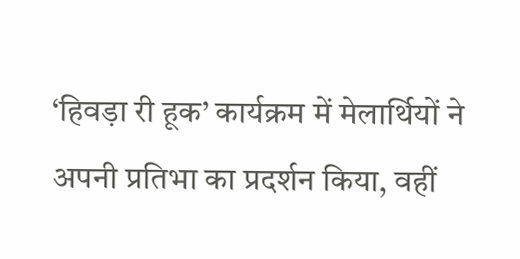‘हिवड़ा री हूक’ कार्यक्रम में मेलार्थियों ने अपनी प्रतिभा का प्रदर्शन किया, वहीं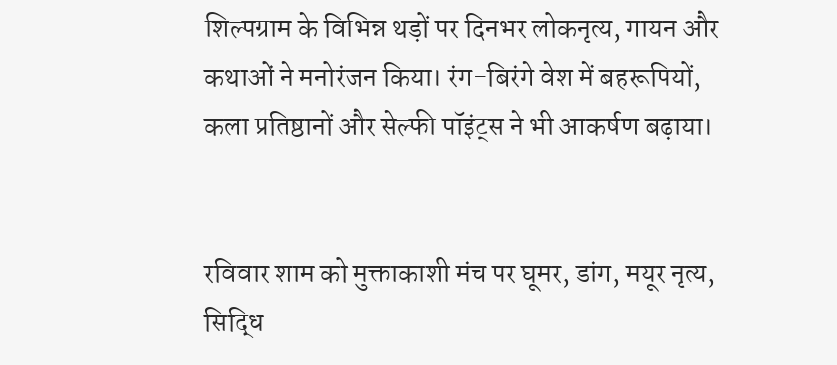शिल्पग्राम के विभिन्न थड़ों पर दिनभर लोकनृत्य, गायन और कथाओं ने मनोरंजन किया। रंग-बिरंगे वेश में बहरूपियों, कला प्रतिष्ठानों और सेल्फी पॉइंट्स ने भी आकर्षण बढ़ाया।


रविवार शाम को मुक्ताकाशी मंच पर घूमर, डांग, मयूर नृत्य, सिद्धि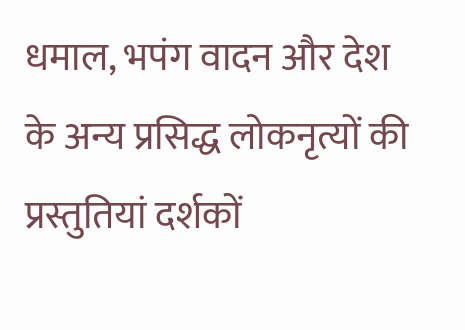धमाल, भपंग वादन और देश के अन्य प्रसिद्ध लोकनृत्यों की प्रस्तुतियां दर्शकों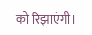को रिझाएंगी।